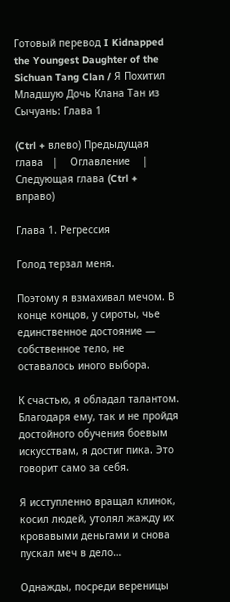Готовый перевод I Kidnapped the Youngest Daughter of the Sichuan Tang Clan / Я Похитил Младшую Дочь Клана Тан из Сычуань: Глава 1

(Ctrl + влево) Предыдущая глава   |    Оглавление    |   Следующая глава (Ctrl + вправо)

Глава 1. Регрессия

Голод терзал меня.

Поэтому я взмахивал мечом. В конце концов, у сироты, чье единственное достояние — собственное тело, не оставалось иного выбора.

К счастью, я обладал талантом. Благодаря ему, так и не пройдя достойного обучения боевым искусствам, я достиг пика. Это говорит само за себя.

Я исступленно вращал клинок, косил людей, утолял жажду их кровавыми деньгами и снова пускал меч в дело…

Однажды, посреди вереницы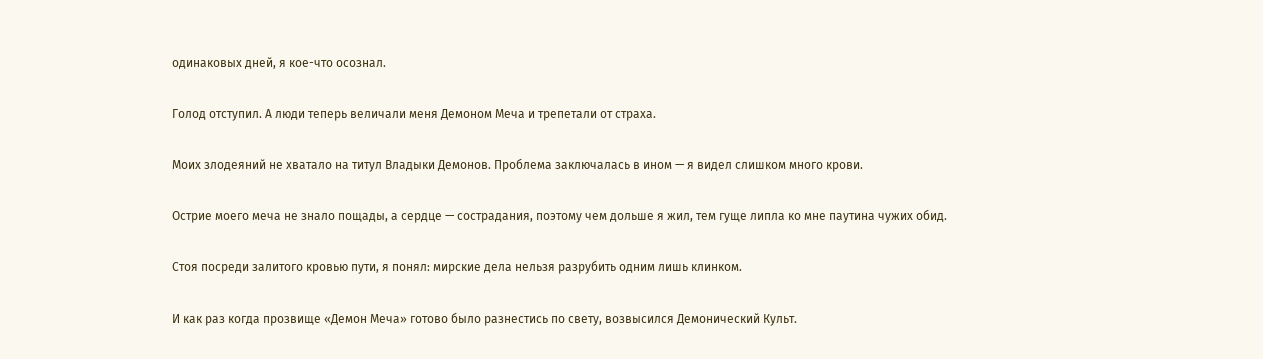одинаковых дней, я кое-что осознал.

Голод отступил. А люди теперь величали меня Демоном Меча и трепетали от страха.

Моих злодеяний не хватало на титул Владыки Демонов. Проблема заключалась в ином — я видел слишком много крови.

Острие моего меча не знало пощады, а сердце — сострадания, поэтому чем дольше я жил, тем гуще липла ко мне паутина чужих обид.

Стоя посреди залитого кровью пути, я понял: мирские дела нельзя разрубить одним лишь клинком.

И как раз когда прозвище «Демон Меча» готово было разнестись по свету, возвысился Демонический Культ.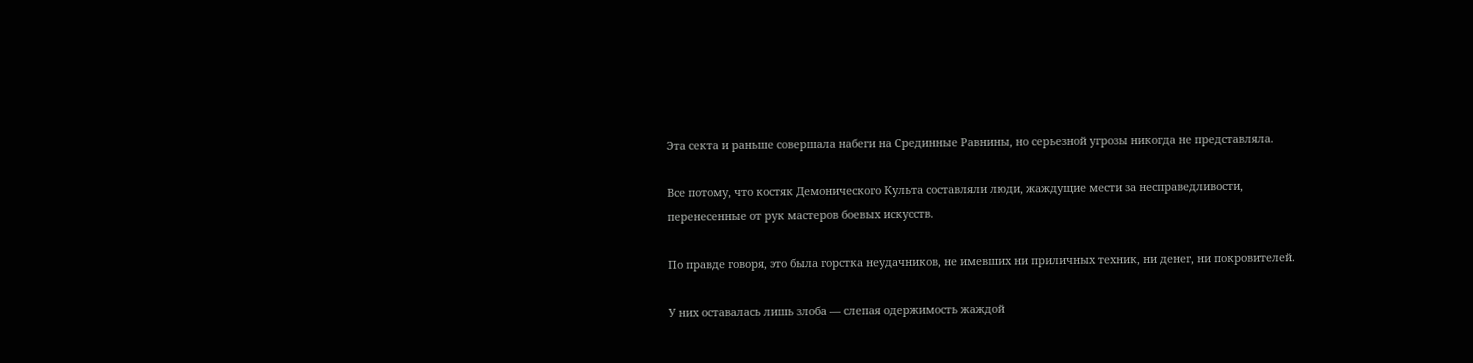Эта секта и раньше совершала набеги на Срединные Равнины, но серьезной угрозы никогда не представляла.

Все потому, что костяк Демонического Культа составляли люди, жаждущие мести за несправедливости, перенесенные от рук мастеров боевых искусств.

По правде говоря, это была горстка неудачников, не имевших ни приличных техник, ни денег, ни покровителей.

У них оставалась лишь злоба — слепая одержимость жаждой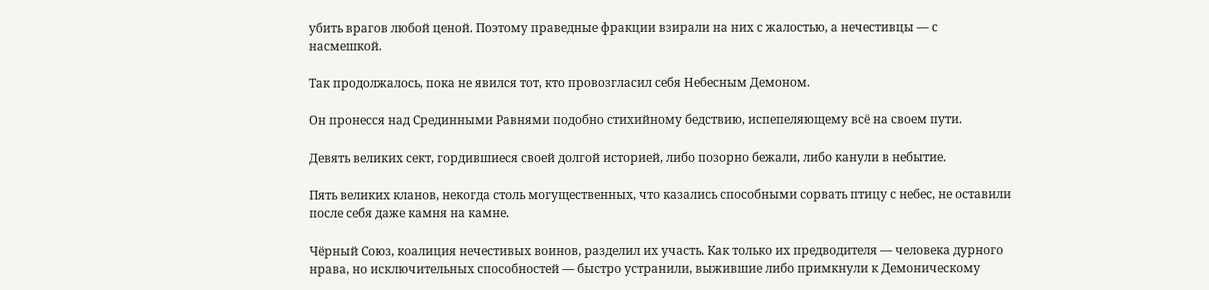убить врагов любой ценой. Поэтому праведные фракции взирали на них с жалостью, а нечестивцы — с насмешкой.

Так продолжалось, пока не явился тот, кто провозгласил себя Небесным Демоном.

Он пронесся над Срединными Равнями подобно стихийному бедствию, испепеляющему всё на своем пути.

Девять великих сект, гордившиеся своей долгой историей, либо позорно бежали, либо канули в небытие.

Пять великих кланов, некогда столь могущественных, что казались способными сорвать птицу с небес, не оставили после себя даже камня на камне.

Чёрный Союз, коалиция нечестивых воинов, разделил их участь. Как только их предводителя — человека дурного нрава, но исключительных способностей — быстро устранили, выжившие либо примкнули к Демоническому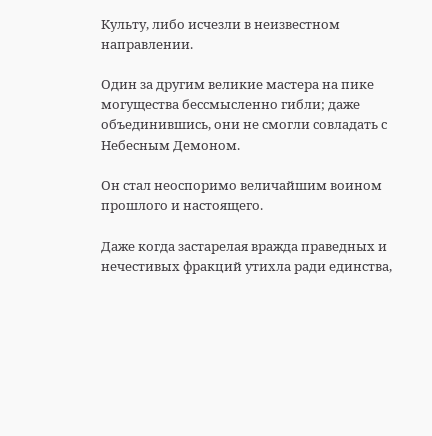Культу, либо исчезли в неизвестном направлении.

Один за другим великие мастера на пике могущества бессмысленно гибли; даже объединившись, они не смогли совладать с Небесным Демоном.

Он стал неоспоримо величайшим воином прошлого и настоящего.

Даже когда застарелая вражда праведных и нечестивых фракций утихла ради единства,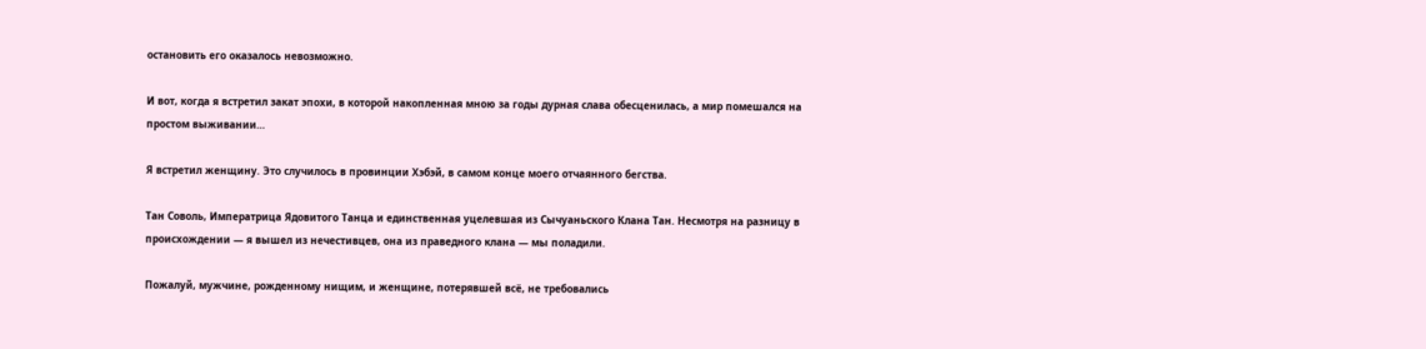остановить его оказалось невозможно.

И вот, когда я встретил закат эпохи, в которой накопленная мною за годы дурная слава обесценилась, а мир помешался на простом выживании…

Я встретил женщину. Это случилось в провинции Хэбэй, в самом конце моего отчаянного бегства.

Тан Соволь, Императрица Ядовитого Танца и единственная уцелевшая из Сычуаньского Клана Тан. Несмотря на разницу в происхождении — я вышел из нечестивцев, она из праведного клана — мы поладили.

Пожалуй, мужчине, рожденному нищим, и женщине, потерявшей всё, не требовались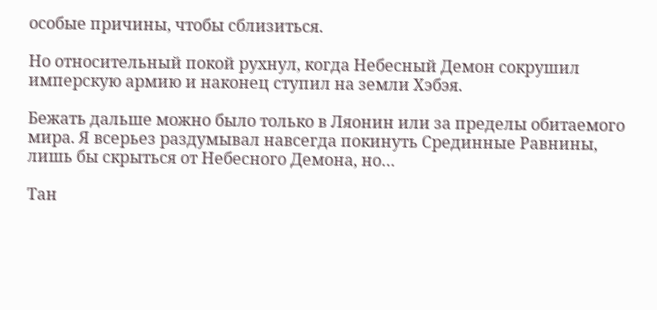особые причины, чтобы сблизиться.

Но относительный покой рухнул, когда Небесный Демон сокрушил имперскую армию и наконец ступил на земли Хэбэя.

Бежать дальше можно было только в Ляонин или за пределы обитаемого мира. Я всерьез раздумывал навсегда покинуть Срединные Равнины, лишь бы скрыться от Небесного Демона, но…

Тан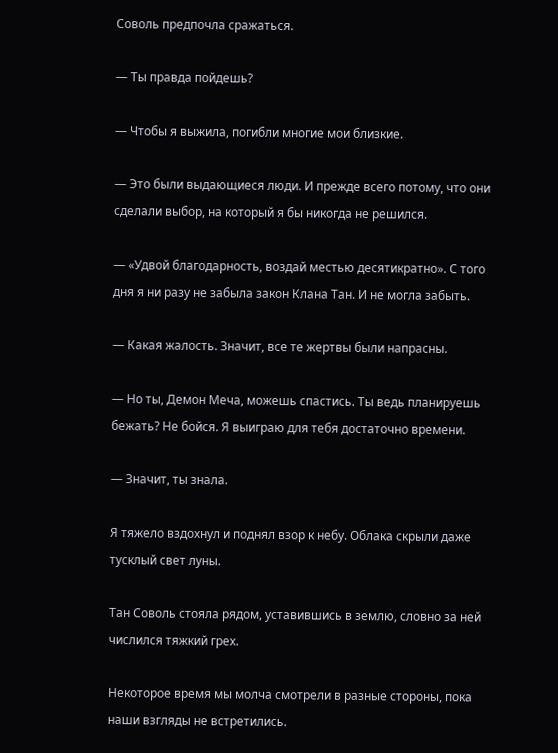Соволь предпочла сражаться.

— Ты правда пойдешь?

— Чтобы я выжила, погибли многие мои близкие.

— Это были выдающиеся люди. И прежде всего потому, что они сделали выбор, на который я бы никогда не решился.

— «Удвой благодарность, воздай местью десятикратно». С того дня я ни разу не забыла закон Клана Тан. И не могла забыть.

— Какая жалость. Значит, все те жертвы были напрасны.

— Но ты, Демон Меча, можешь спастись. Ты ведь планируешь бежать? Не бойся. Я выиграю для тебя достаточно времени.

— Значит, ты знала.

Я тяжело вздохнул и поднял взор к небу. Облака скрыли даже тусклый свет луны.

Тан Соволь стояла рядом, уставившись в землю, словно за ней числился тяжкий грех.

Некоторое время мы молча смотрели в разные стороны, пока наши взгляды не встретились.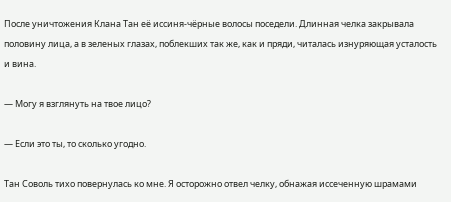После уничтожения Клана Тан её иссиня-чёрные волосы поседели. Длинная челка закрывала половину лица, а в зеленых глазах, поблекших так же, как и пряди, читалась изнуряющая усталость и вина.

— Могу я взглянуть на твое лицо?

— Если это ты, то сколько угодно.

Тан Соволь тихо повернулась ко мне. Я осторожно отвел челку, обнажая иссеченную шрамами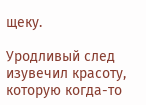щеку.

Уродливый след изувечил красоту, которую когда-то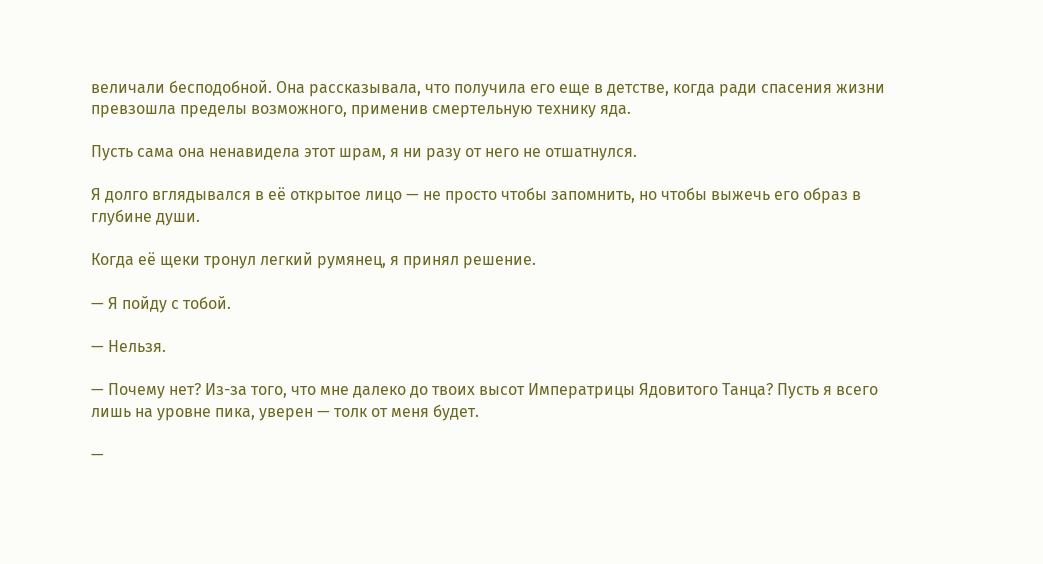величали бесподобной. Она рассказывала, что получила его еще в детстве, когда ради спасения жизни превзошла пределы возможного, применив смертельную технику яда.

Пусть сама она ненавидела этот шрам, я ни разу от него не отшатнулся.

Я долго вглядывался в её открытое лицо — не просто чтобы запомнить, но чтобы выжечь его образ в глубине души.

Когда её щеки тронул легкий румянец, я принял решение.

— Я пойду с тобой.

— Нельзя.

— Почему нет? Из-за того, что мне далеко до твоих высот Императрицы Ядовитого Танца? Пусть я всего лишь на уровне пика, уверен — толк от меня будет.

—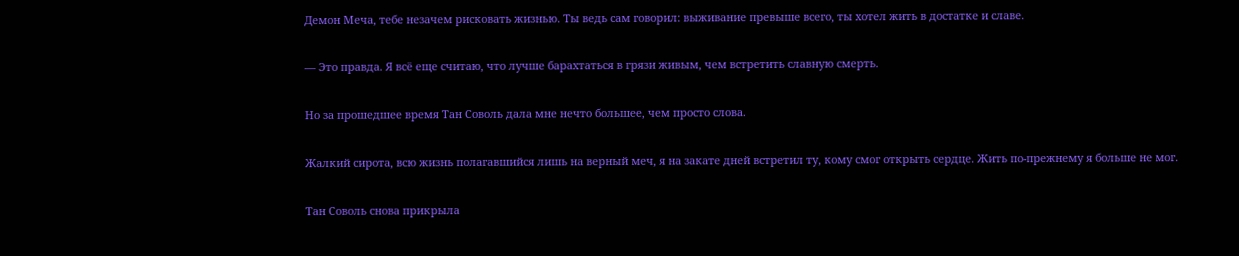Демон Меча, тебе незачем рисковать жизнью. Ты ведь сам говорил: выживание превыше всего, ты хотел жить в достатке и славе.

— Это правда. Я всё еще считаю, что лучше барахтаться в грязи живым, чем встретить славную смерть.

Но за прошедшее время Тан Соволь дала мне нечто большее, чем просто слова.

Жалкий сирота, всю жизнь полагавшийся лишь на верный меч, я на закате дней встретил ту, кому смог открыть сердце. Жить по-прежнему я больше не мог.

Тан Соволь снова прикрыла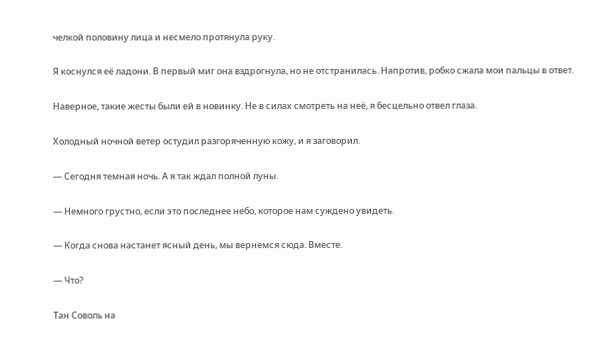челкой половину лица и несмело протянула руку.

Я коснулся её ладони. В первый миг она вздрогнула, но не отстранилась. Напротив, робко сжала мои пальцы в ответ.

Наверное, такие жесты были ей в новинку. Не в силах смотреть на неё, я бесцельно отвел глаза.

Холодный ночной ветер остудил разгоряченную кожу, и я заговорил.

— Сегодня темная ночь. А я так ждал полной луны.

— Немного грустно, если это последнее небо, которое нам суждено увидеть.

— Когда снова настанет ясный день, мы вернемся сюда. Вместе.

— Что?

Тан Соволь на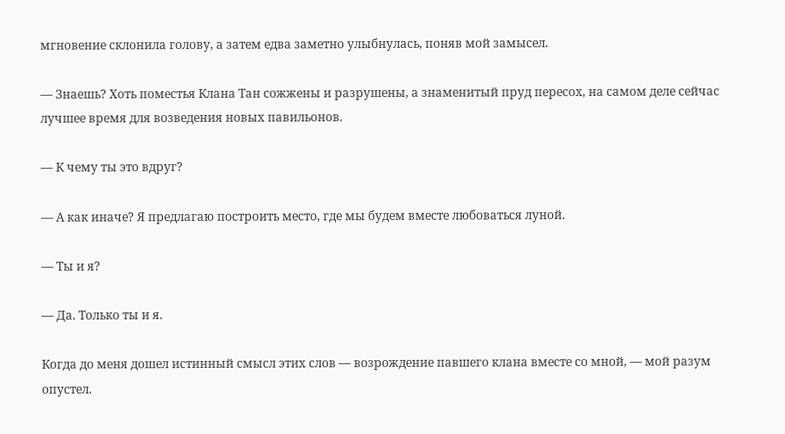мгновение склонила голову, а затем едва заметно улыбнулась, поняв мой замысел.

— Знаешь? Хоть поместья Клана Тан сожжены и разрушены, а знаменитый пруд пересох, на самом деле сейчас лучшее время для возведения новых павильонов.

— К чему ты это вдруг?

— А как иначе? Я предлагаю построить место, где мы будем вместе любоваться луной.

— Ты и я?

— Да. Только ты и я.

Когда до меня дошел истинный смысл этих слов — возрождение павшего клана вместе со мной, — мой разум опустел.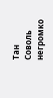Тан Соволь негромко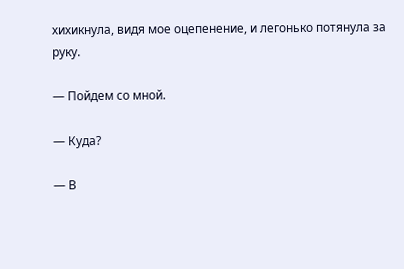хихикнула, видя мое оцепенение, и легонько потянула за руку.

— Пойдем со мной.

— Куда?

— В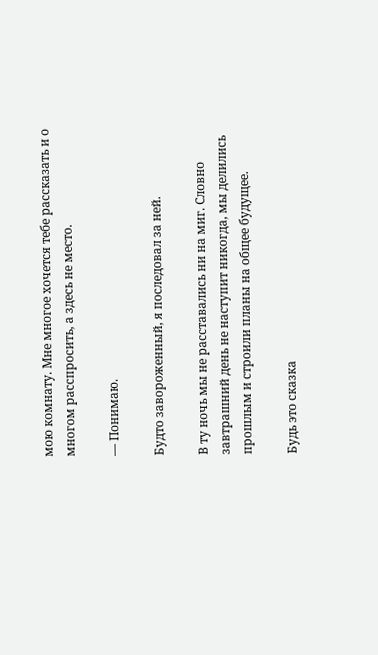мою комнату. Мне многое хочется тебе рассказать и о многом расспросить, а здесь не место.

— Понимаю.

Будто завороженный, я последовал за ней.

В ту ночь мы не расставались ни на миг. Словно завтрашний день не наступит никогда, мы делились прошлым и строили планы на общее будущее.

Будь это сказка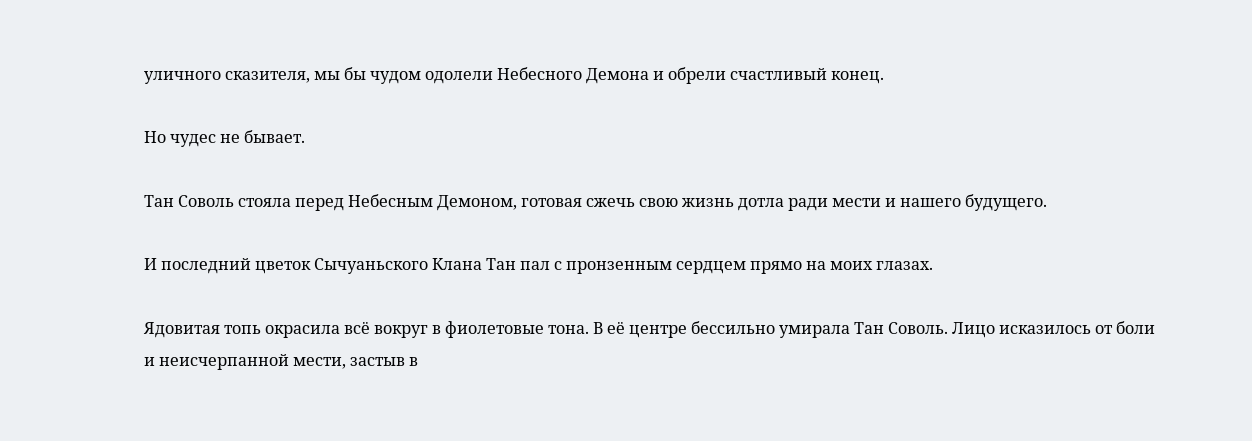уличного сказителя, мы бы чудом одолели Небесного Демона и обрели счастливый конец.

Но чудес не бывает.

Тан Соволь стояла перед Небесным Демоном, готовая сжечь свою жизнь дотла ради мести и нашего будущего.

И последний цветок Сычуаньского Клана Тан пал с пронзенным сердцем прямо на моих глазах.

Ядовитая топь окрасила всё вокруг в фиолетовые тона. В её центре бессильно умирала Тан Соволь. Лицо исказилось от боли и неисчерпанной мести, застыв в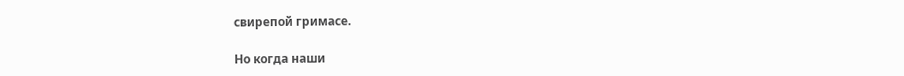свирепой гримасе.

Но когда наши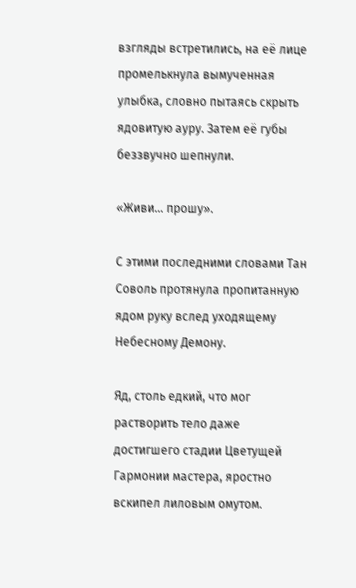взгляды встретились, на её лице промелькнула вымученная улыбка, словно пытаясь скрыть ядовитую ауру. Затем её губы беззвучно шепнули.

«Живи… прошу».

С этими последними словами Тан Соволь протянула пропитанную ядом руку вслед уходящему Небесному Демону.

Яд, столь едкий, что мог растворить тело даже достигшего стадии Цветущей Гармонии мастера, яростно вскипел лиловым омутом.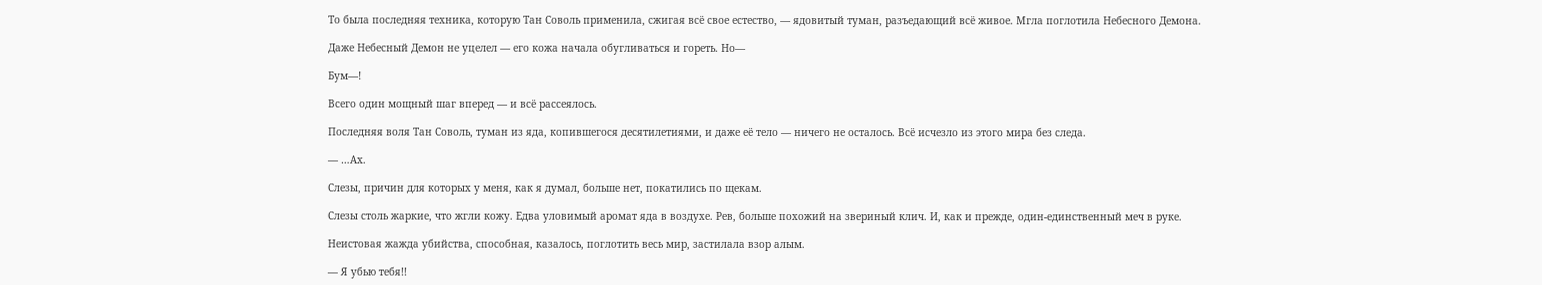То была последняя техника, которую Тан Соволь применила, сжигая всё свое естество, — ядовитый туман, разъедающий всё живое. Мгла поглотила Небесного Демона.

Даже Небесный Демон не уцелел — его кожа начала обугливаться и гореть. Но—

Бум—!

Всего один мощный шаг вперед — и всё рассеялось.

Последняя воля Тан Соволь, туман из яда, копившегося десятилетиями, и даже её тело — ничего не осталось. Всё исчезло из этого мира без следа.

— …Ах.

Слезы, причин для которых у меня, как я думал, больше нет, покатились по щекам.

Слезы столь жаркие, что жгли кожу. Едва уловимый аромат яда в воздухе. Рев, больше похожий на звериный клич. И, как и прежде, один-единственный меч в руке.

Неистовая жажда убийства, способная, казалось, поглотить весь мир, застилала взор алым.

— Я убью тебя!!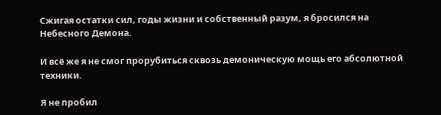Сжигая остатки сил, годы жизни и собственный разум, я бросился на Небесного Демона.

И всё же я не смог прорубиться сквозь демоническую мощь его абсолютной техники.

Я не пробил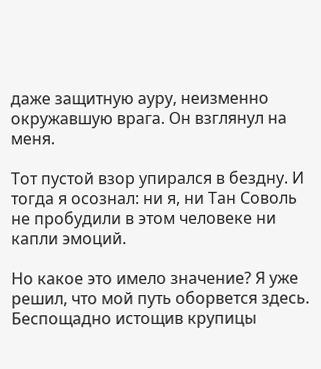даже защитную ауру, неизменно окружавшую врага. Он взглянул на меня.

Тот пустой взор упирался в бездну. И тогда я осознал: ни я, ни Тан Соволь не пробудили в этом человеке ни капли эмоций.

Но какое это имело значение? Я уже решил, что мой путь оборвется здесь. Беспощадно истощив крупицы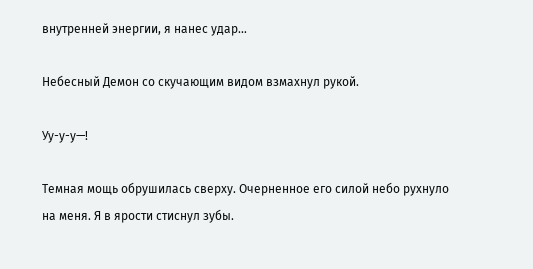внутренней энергии, я нанес удар…

Небесный Демон со скучающим видом взмахнул рукой.

Уу-у-у—!

Темная мощь обрушилась сверху. Очерненное его силой небо рухнуло на меня. Я в ярости стиснул зубы.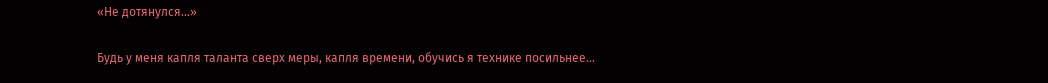«Не дотянулся…»

Будь у меня капля таланта сверх меры, капля времени, обучись я технике посильнее…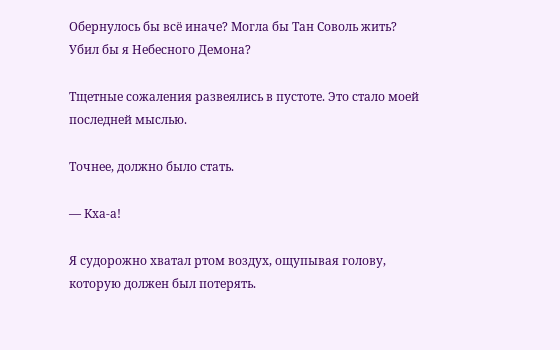Обернулось бы всё иначе? Могла бы Тан Соволь жить? Убил бы я Небесного Демона?

Тщетные сожаления развеялись в пустоте. Это стало моей последней мыслью.

Точнее, должно было стать.

— Кха-а!

Я судорожно хватал ртом воздух, ощупывая голову, которую должен был потерять.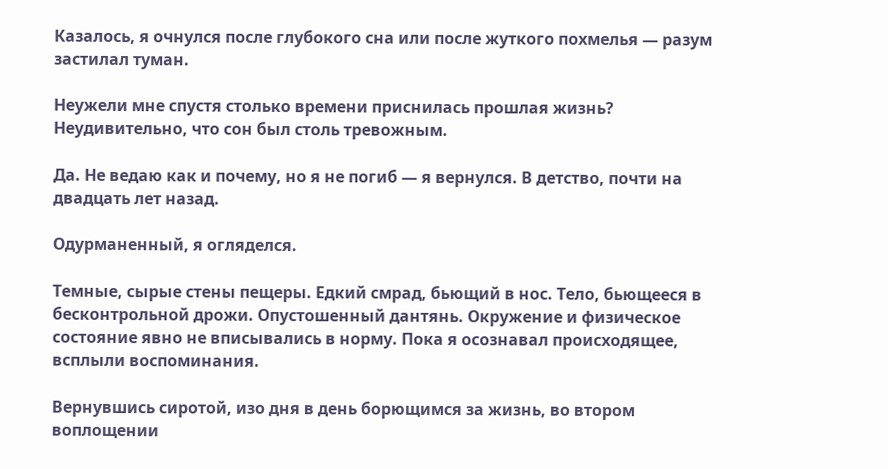Казалось, я очнулся после глубокого сна или после жуткого похмелья — разум застилал туман.

Неужели мне спустя столько времени приснилась прошлая жизнь? Неудивительно, что сон был столь тревожным.

Да. Не ведаю как и почему, но я не погиб — я вернулся. В детство, почти на двадцать лет назад.

Одурманенный, я огляделся.

Темные, сырые стены пещеры. Едкий смрад, бьющий в нос. Тело, бьющееся в бесконтрольной дрожи. Опустошенный дантянь. Окружение и физическое состояние явно не вписывались в норму. Пока я осознавал происходящее, всплыли воспоминания.

Вернувшись сиротой, изо дня в день борющимся за жизнь, во втором воплощении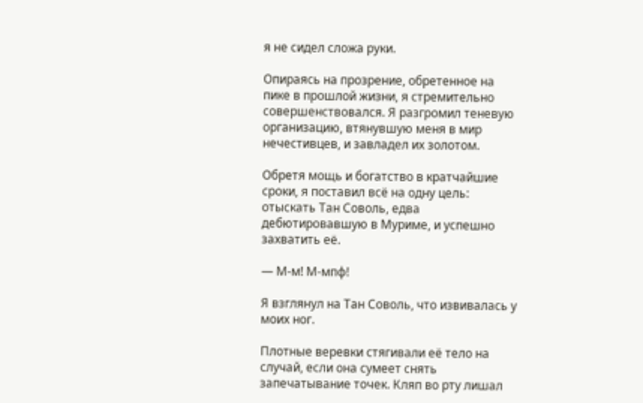я не сидел сложа руки.

Опираясь на прозрение, обретенное на пике в прошлой жизни, я стремительно совершенствовался. Я разгромил теневую организацию, втянувшую меня в мир нечестивцев, и завладел их золотом.

Обретя мощь и богатство в кратчайшие сроки, я поставил всё на одну цель: отыскать Тан Соволь, едва дебютировавшую в Муриме, и успешно захватить её.

— М-м! М-мпф!

Я взглянул на Тан Соволь, что извивалась у моих ног.

Плотные веревки стягивали её тело на случай, если она сумеет снять запечатывание точек. Кляп во рту лишал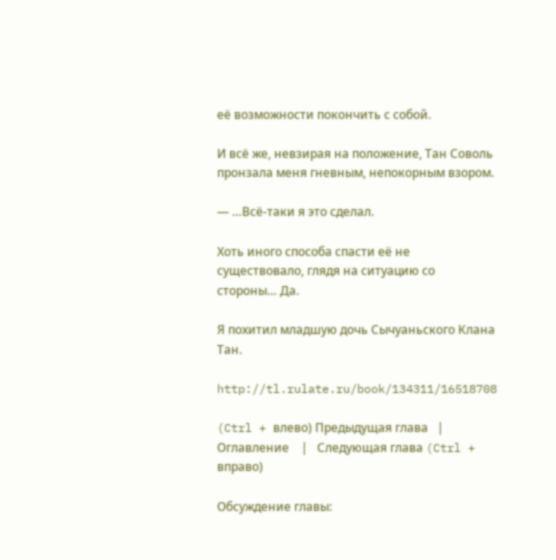её возможности покончить с собой.

И всё же, невзирая на положение, Тан Соволь пронзала меня гневным, непокорным взором.

— …Всё-таки я это сделал.

Хоть иного способа спасти её не существовало, глядя на ситуацию со стороны… Да.

Я похитил младшую дочь Сычуаньского Клана Тан.

http://tl.rulate.ru/book/134311/16518708

(Ctrl + влево) Предыдущая глава   |    Оглавление    |   Следующая глава (Ctrl + вправо)

Обсуждение главы: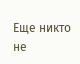Еще никто не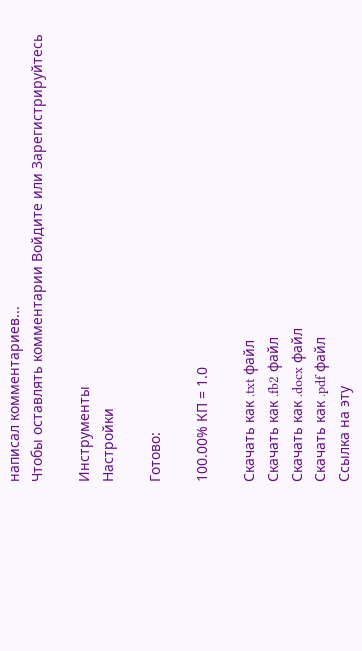написал комментариев...
Чтобы оставлять комментарии Войдите или Зарегистрируйтесь

Инструменты
Настройки

Готово:

100.00% КП = 1.0

Скачать как .txt файл
Скачать как .fb2 файл
Скачать как .docx файл
Скачать как .pdf файл
Ссылка на эту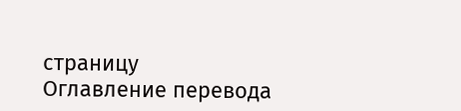страницу
Оглавление перевода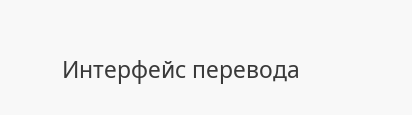Интерфейс перевода